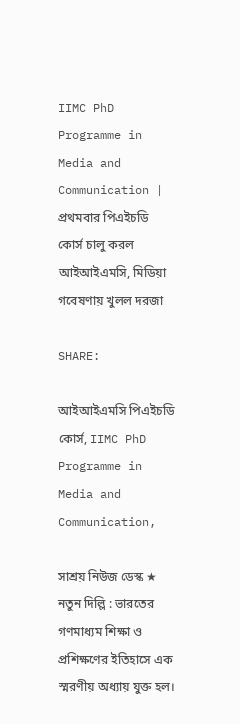IIMC PhD Programme in Media and Communication | প্রথমবার পিএইচডি কোর্স চালু করল আইআইএমসি, মিডিয়া গবেষণায় খুলল দরজা

SHARE:

আইআইএমসি পিএইচডি কোর্স, IIMC PhD Programme in Media and Communication,

সাশ্রয় নিউজ ডেস্ক ★ নতুন দিল্লি : ভারতের গণমাধ্যম শিক্ষা ও প্রশিক্ষণের ইতিহাসে এক স্মরণীয় অধ্যায় যুক্ত হল।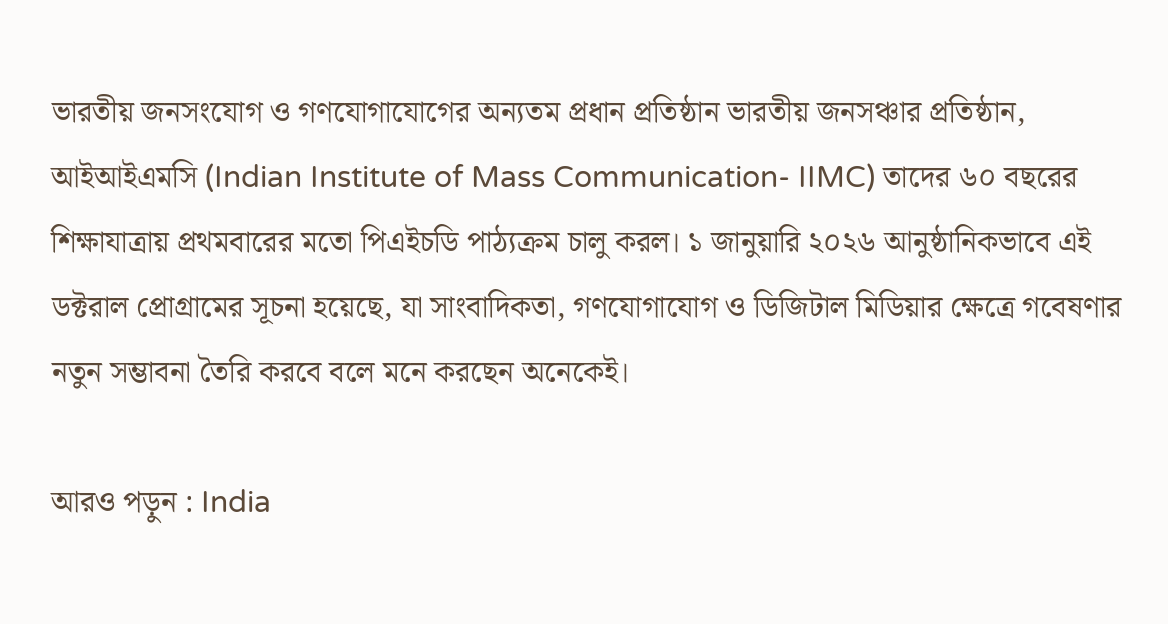ভারতীয় জনসংযোগ ও গণযোগাযোগের অন্যতম প্রধান প্রতিষ্ঠান ভারতীয় জনসঞ্চার প্রতিষ্ঠান, আইআইএমসি (Indian Institute of Mass Communication- IIMC) তাদের ৬০ বছরের শিক্ষাযাত্রায় প্রথমবারের মতো পিএইচডি পাঠ্যক্রম চালু করল। ১ জানুয়ারি ২০২৬ আনুষ্ঠানিকভাবে এই ডক্টরাল প্রোগ্রামের সূচনা হয়েছে, যা সাংবাদিকতা, গণযোগাযোগ ও ডিজিটাল মিডিয়ার ক্ষেত্রে গবেষণার নতুন সম্ভাবনা তৈরি করবে বলে মনে করছেন অনেকেই।

আরও পড়ুন : India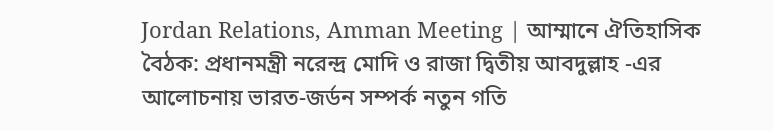Jordan Relations, Amman Meeting | আম্মানে ঐতিহাসিক বৈঠক: প্রধানমন্ত্রী নরেন্দ্র মোদি ও রাজা দ্বিতীয় আবদুল্লাহ -এর আলোচনায় ভারত-জর্ডন সম্পর্ক নতুন গতি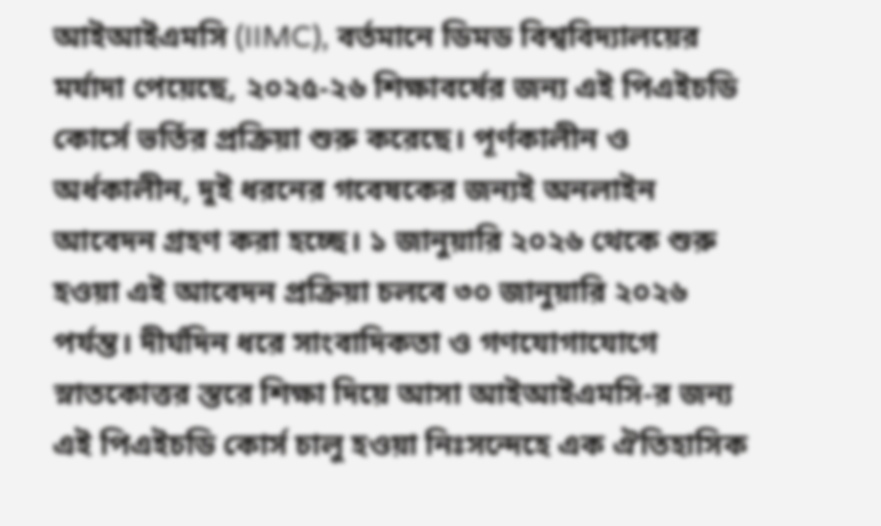আইআইএমসি (IIMC), বর্তমানে ডিমড বিশ্ববিদ্যালয়ের মর্যাদা পেয়েছে, ২০২৫-২৬ শিক্ষাবর্ষের জন্য এই পিএইচডি কোর্সে ভর্তির প্রক্রিয়া শুরু করেছে। পূর্ণকালীন ও অর্ধকালীন, দুই ধরনের গবেষকের জন্যই অনলাইন আবেদন গ্রহণ করা হচ্ছে। ১ জানুয়ারি ২০২৬ থেকে শুরু হওয়া এই আবেদন প্রক্রিয়া চলবে ৩০ জানুয়ারি ২০২৬ পর্যন্ত। দীর্ঘদিন ধরে সাংবাদিকতা ও গণযোগাযোগে স্নাতকোত্তর স্তরে শিক্ষা দিয়ে আসা আইআইএমসি-র জন্য এই পিএইচডি কোর্স চালু হওয়া নিঃসন্দেহে এক ঐতিহাসিক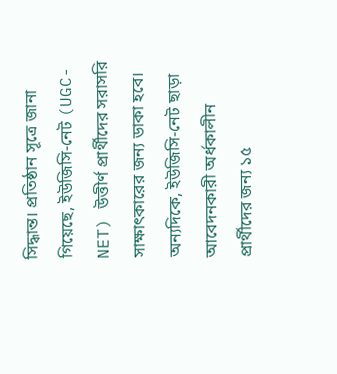সিদ্ধান্ত। প্রতিষ্ঠান সূত্রে জানা গিয়েছে, ইউজিসি-নেট (UGC-NET) উত্তীর্ণ প্রার্থীদের সরাসরি সাক্ষাৎকারের জন্য ডাকা হবে। অন্যদিকে, ইউজিসি-নেট ছাড়া আবেদনকারী অর্ধকালীন প্রার্থীদের জন্য ১৫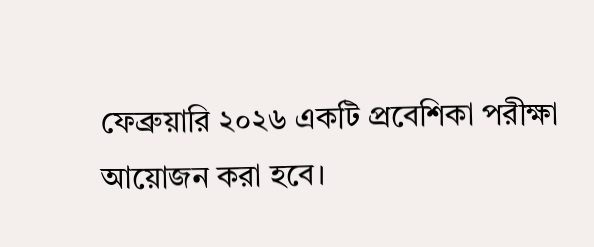ফেব্রুয়ারি ২০২৬ একটি প্রবেশিকা পরীক্ষা আয়োজন করা হবে।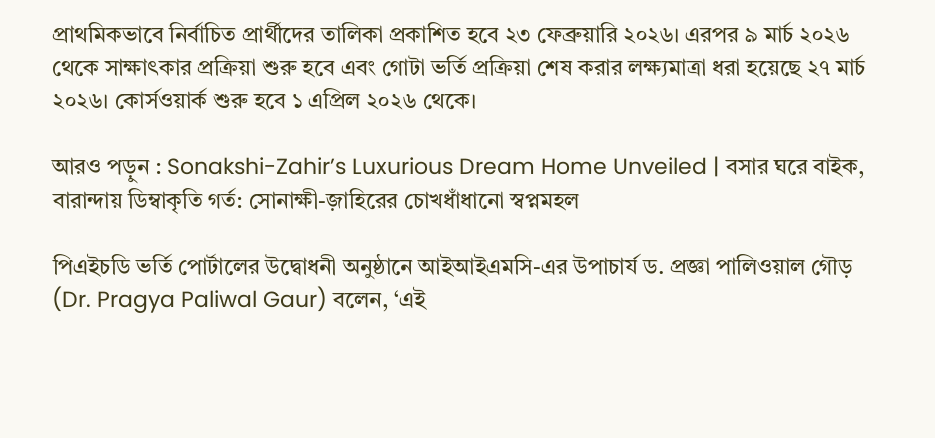প্রাথমিকভাবে নির্বাচিত প্রার্থীদের তালিকা প্রকাশিত হবে ২৩ ফেব্রুয়ারি ২০২৬। এরপর ৯ মার্চ ২০২৬ থেকে সাক্ষাৎকার প্রক্রিয়া শুরু হবে এবং গোটা ভর্তি প্রক্রিয়া শেষ করার লক্ষ্যমাত্রা ধরা হয়েছে ২৭ মার্চ ২০২৬। কোর্সওয়ার্ক শুরু হবে ১ এপ্রিল ২০২৬ থেকে।

আরও পড়ুন : Sonakshi-Zahir’s Luxurious Dream Home Unveiled | বসার ঘরে বাইক, বারান্দায় ডিম্বাকৃতি গর্ত: সোনাক্ষী-জ়াহিরের চোখধাঁধানো স্বপ্নমহল

পিএইচডি ভর্তি পোর্টালের উদ্বোধনী অনুষ্ঠানে আইআইএমসি-এর উপাচার্য ড. প্রজ্ঞা পালিওয়াল গৌড় (Dr. Pragya Paliwal Gaur) বলেন, ‘এই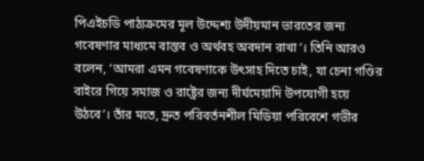পিএইচডি পাঠ্যক্রমের মূল উদ্দেশ্য উদীয়মান ভারতের জন্য গবেষণার মাধ্যমে বাস্তব ও অর্থবহ অবদান রাখা’। তিনি আরও বলেন, ‘আমরা এমন গবেষণাকে উৎসাহ দিতে চাই, যা চেনা গণ্ডির বাইরে গিয়ে সমাজ ও রাষ্ট্রের জন্য দীর্ঘমেয়াদি উপযোগী হয়ে উঠবে’। তাঁর মতে, দ্রুত পরিবর্তনশীল মিডিয়া পরিবেশে গভীর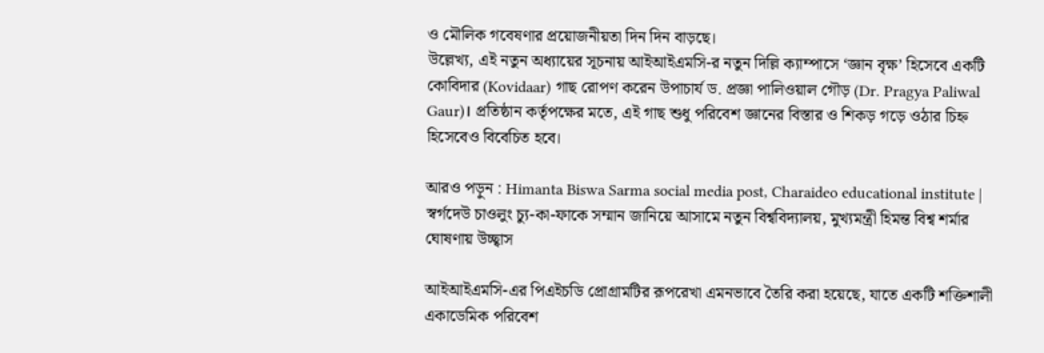ও মৌলিক গবেষণার প্রয়োজনীয়তা দিন দিন বাড়ছে।
উল্লেখ্য, এই নতুন অধ্যায়ের সূচনায় আইআইএমসি-র নতুন দিল্লি ক্যাম্পাসে ‘জ্ঞান বৃক্ষ’ হিসেবে একটি কোবিদার (Kovidaar) গাছ রোপণ করেন উপাচার্য ড. প্রজ্ঞা পালিওয়াল গৌড় (Dr. Pragya Paliwal Gaur)। প্রতিষ্ঠান কর্তৃপক্ষের মতে, এই গাছ শুধু পরিবেশ জ্ঞানের বিস্তার ও শিকড় গড়ে ওঠার চিহ্ন হিসেবেও বিবেচিত হবে।

আরও পড়ুন : Himanta Biswa Sarma social media post, Charaideo educational institute | স্বর্গদেউ চাওলুং চ্যু-কা-ফাকে সম্মান জানিয়ে আসামে নতুন বিশ্ববিদ্যালয়, মুখ্যমন্ত্রী হিমন্ত বিশ্ব শর্মার ঘোষণায় উচ্ছ্বাস

আইআইএমসি-এর পিএইচডি প্রোগ্রামটির রূপরেখা এমনভাবে তৈরি করা হয়েছে, যাতে একটি শক্তিশালী একাডেমিক পরিবেশ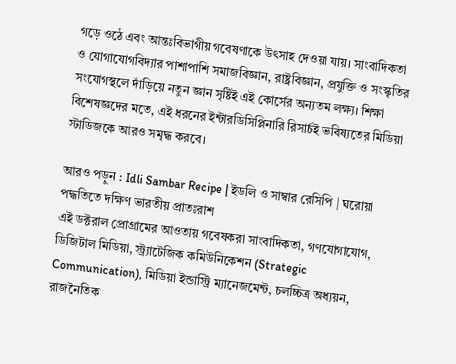গড়ে ওঠে এবং আন্তঃবিভাগীয় গবেষণাকে উৎসাহ দেওয়া যায়। সাংবাদিকতা ও যোগাযোগবিদ্যার পাশাপাশি সমাজবিজ্ঞান, রাষ্ট্রবিজ্ঞান, প্রযুক্তি ও সংস্কৃতির সংযোগস্থলে দাঁড়িয়ে নতুন জ্ঞান সৃষ্টিই এই কোর্সের অন্যতম লক্ষ্য। শিক্ষা বিশেষজ্ঞদের মতে, এই ধরনের ইন্টারডিসিপ্লিনারি রিসার্চই ভবিষ্যতের মিডিয়া স্টাডিজকে আরও সমৃদ্ধ করবে।

আরও পড়ুন : Idli Sambar Recipe | ইডলি ও সাম্বার রেসিপি | ঘরোয়া পদ্ধতিতে দক্ষিণ ভারতীয় প্রাতঃরাশ
এই ডক্টরাল প্রোগ্রামের আওতায় গবেষকরা সাংবাদিকতা, গণযোগাযোগ, ডিজিটাল মিডিয়া, স্ট্র্যাটেজিক কমিউনিকেশন (Strategic Communication), মিডিয়া ইন্ডাস্ট্রি ম্যানেজমেন্ট, চলচ্চিত্র অধ্যয়ন, রাজনৈতিক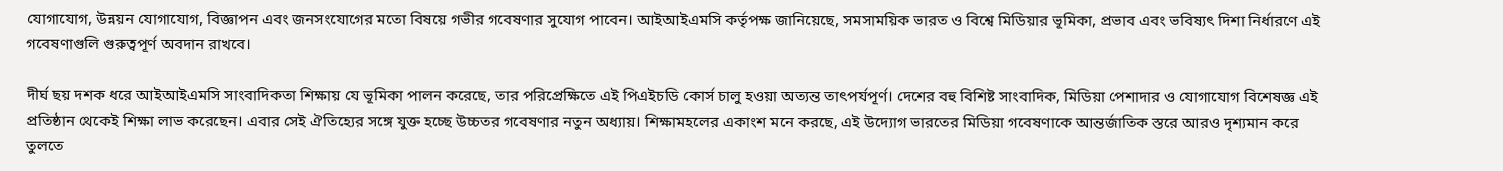যোগাযোগ, উন্নয়ন যোগাযোগ, বিজ্ঞাপন এবং জনসংযোগের মতো বিষয়ে গভীর গবেষণার সুযোগ পাবেন। আইআইএমসি কর্তৃপক্ষ জানিয়েছে, সমসাময়িক ভারত ও বিশ্বে মিডিয়ার ভূমিকা, প্রভাব এবং ভবিষ্যৎ দিশা নির্ধারণে এই গবেষণাগুলি গুরুত্বপূর্ণ অবদান রাখবে।

দীর্ঘ ছয় দশক ধরে আইআইএমসি সাংবাদিকতা শিক্ষায় যে ভূমিকা পালন করেছে, তার পরিপ্রেক্ষিতে এই পিএইচডি কোর্স চালু হওয়া অত্যন্ত তাৎপর্যপূর্ণ। দেশের বহু বিশিষ্ট সাংবাদিক, মিডিয়া পেশাদার ও যোগাযোগ বিশেষজ্ঞ এই প্রতিষ্ঠান থেকেই শিক্ষা লাভ করেছেন। এবার সেই ঐতিহ্যের সঙ্গে যুক্ত হচ্ছে উচ্চতর গবেষণার নতুন অধ্যায়। শিক্ষামহলের একাংশ মনে করছে, এই উদ্যোগ ভারতের মিডিয়া গবেষণাকে আন্তর্জাতিক স্তরে আরও দৃশ্যমান করে তুলতে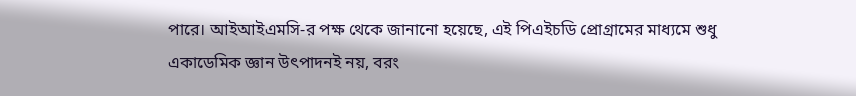পারে। আইআইএমসি-র পক্ষ থেকে জানানো হয়েছে, এই পিএইচডি প্রোগ্রামের মাধ্যমে শুধু একাডেমিক জ্ঞান উৎপাদনই নয়, বরং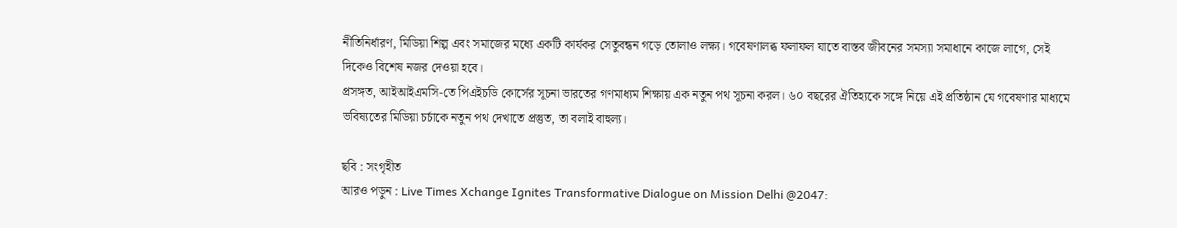নীতিনির্ধারণ, মিডিয়া শিল্প এবং সমাজের মধ্যে একটি কার্যকর সেতুবন্ধন গড়ে তোলাও লক্ষ্য। গবেষণালব্ধ ফলাফল যাতে বাস্তব জীবনের সমস্যা সমাধানে কাজে লাগে, সেই দিকেও বিশেষ নজর দেওয়া হবে।
প্রসঙ্গত, আইআইএমসি-তে পিএইচডি কোর্সের সূচনা ভারতের গণমাধ্যম শিক্ষায় এক নতুন পথ সূচনা করল। ৬০ বছরের ঐতিহ্যকে সঙ্গে নিয়ে এই প্রতিষ্ঠান যে গবেষণার মাধ্যমে ভবিষ্যতের মিডিয়া চর্চাকে নতুন পথ দেখাতে প্রস্তুত, তা বলাই বাহুল্য।

ছবি : সংগৃহীত
আরও পড়ুন : Live Times Xchange Ignites Transformative Dialogue on Mission Delhi @2047: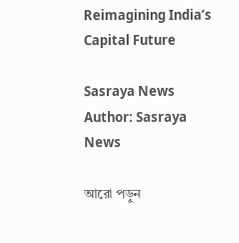Reimagining India’s Capital Future

Sasraya News
Author: Sasraya News

আরো পড়ুন